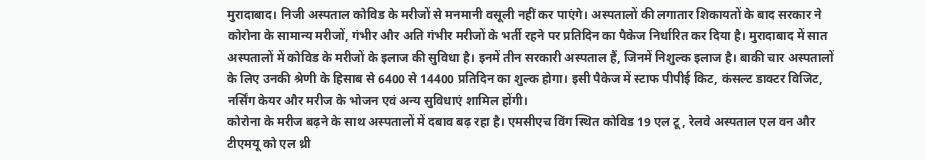मुरादाबाद। निजी अस्पताल कोविड के मरीजों से मनमानी वसूली नहीं कर पाएंगे। अस्पतालों की लगातार शिकायतों के बाद सरकार ने कोरोना के सामान्य मरीजों, गंभीर और अति गंभीर मरीजों के भर्ती रहने पर प्रतिदिन का पैकेज निर्धारित कर दिया है। मुरादाबाद में सात अस्पतालों में कोविड के मरीजों के इलाज की सुविधा है। इनमें तीन सरकारी अस्पताल हैं, जिनमें निशुल्क इलाज है। बाकी चार अस्पतालों के लिए उनकी श्रेणी के हिसाब से 6400 से 14400 प्रतिदिन का शुल्क होगा। इसी पैकेज में स्टाफ पीपीई किट, कंसल्ट डाक्टर विजिट, नर्सिंग केयर और मरीज के भोजन एवं अन्य सुविधाएं शामिल होंगी।
कोरोना के मरीज बढ़ने के साथ अस्पतालों में दबाव बढ़ रहा है। एमसीएच विंग स्थित कोविड 19 एल टू, रेलवे अस्पताल एल वन और टीएमयू को एल थ्री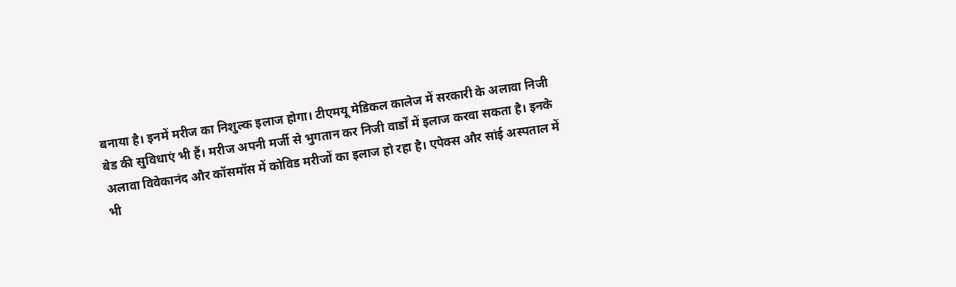बनाया है। इनमें मरीज का निशुल्क इलाज होगा। टीएमयू मेडिकल कालेज में सरकारी के अलावा निजी बेड की सुविधाएं भी हैं। मरीज अपनी मर्जी से भुगतान कर निजी वार्डों में इलाज करवा सकता है। इनके अलावा विवेकानंद और कॉसमॉस में कोविड मरीजों का इलाज हो रहा है। एपेक्स और सांई अस्पताल में भी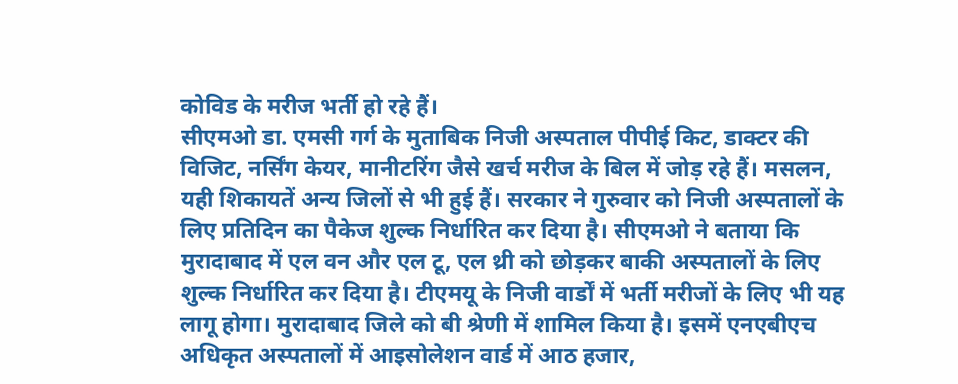कोविड के मरीज भर्ती हो रहे हैं।
सीएमओ डा. एमसी गर्ग के मुताबिक निजी अस्पताल पीपीई किट, डाक्टर की विजिट, नर्सिंग केयर, मानीटरिंग जैसे खर्च मरीज के बिल में जोड़ रहे हैं। मसलन, यही शिकायतें अन्य जिलों से भी हुई हैं। सरकार ने गुरुवार को निजी अस्पतालों के लिए प्रतिदिन का पैकेज शुल्क निर्धारित कर दिया है। सीएमओ ने बताया कि मुरादाबाद में एल वन और एल टू, एल थ्री को छोड़कर बाकी अस्पतालों के लिए शुल्क निर्धारित कर दिया है। टीएमयू के निजी वार्डों में भर्ती मरीजों के लिए भी यह लागू होगा। मुरादाबाद जिले को बी श्रेणी में शामिल किया है। इसमें एनएबीएच अधिकृत अस्पतालों में आइसोलेशन वार्ड में आठ हजार,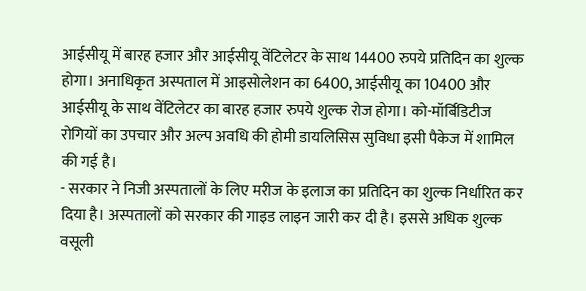आईसीयू में बारह हजार और आईसीयू वेंटिलेटर के साथ 14400 रुपये प्रतिदिन का शुल्क होगा। अनाधिकृत अस्पताल में आइसोलेशन का 6400, आईसीयू का 10400 और आईसीयू के साथ वेंटिलेटर का बारह हजार रुपये शुल्क रोज होगा। को-मॉर्बिडिटीज रोगियों का उपचार और अल्प अवधि की होमी डायलिसिस सुविधा इसी पैकेज में शामिल की गई है।
- सरकार ने निजी अस्पतालों के लिए मरीज के इलाज का प्रतिदिन का शुल्क निर्धारित कर दिया है। अस्पतालों को सरकार की गाइड लाइन जारी कर दी है। इससे अधिक शुल्क वसूली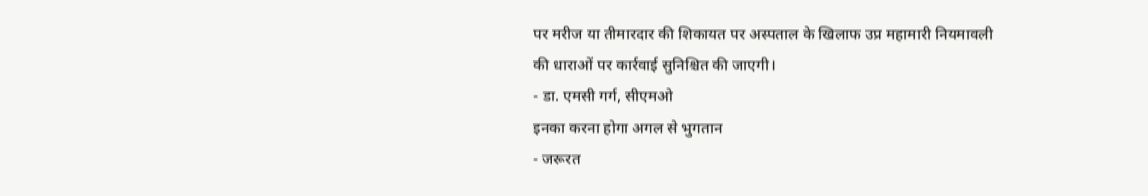पर मरीज या तीमारदार की शिकायत पर अस्पताल के खिलाफ उप्र महामारी नियमावली की धाराओं पर कार्रवाई सुनिश्चित की जाएगी।
- डा. एमसी गर्ग, सीएमओ
इनका करना होगा अगल से भुगतान
- जरूरत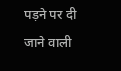पड़ने पर दी जाने वाली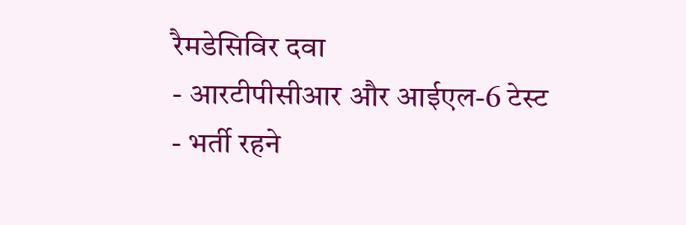रैमडेसिविर दवा
- आरटीपीसीआर और आईएल-6 टेस्ट
- भर्ती रहने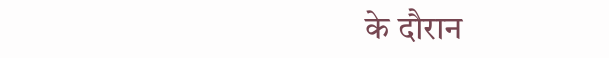के दौरान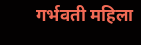गर्भवती महिला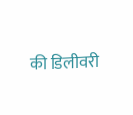की डिलीवरी